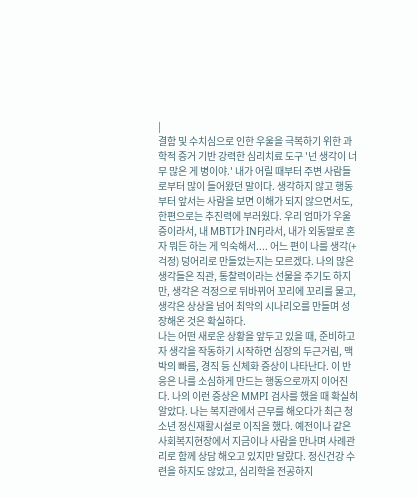|
결함 및 수치심으로 인한 우울을 극복하기 위한 과학적 증거 기반 강력한 심리치료 도구 '넌 생각이 너무 많은 게 병이야.' 내가 어릴 때부터 주변 사람들로부터 많이 들어왔던 말이다. 생각하지 않고 행동부터 앞서는 사람을 보면 이해가 되지 않으면서도, 한편으로는 추진력에 부러웠다. 우리 엄마가 우울증이라서, 내 MBTI가 INFJ라서, 내가 외동딸로 혼자 뭐든 하는 게 익숙해서.... 어느 편이 나를 생각(+걱정) 덩어리로 만들었는지는 모르겠다. 나의 많은 생각들은 직관, 통찰력이라는 선물을 주기도 하지만, 생각은 걱정으로 뒤바뀌어 꼬리에 꼬리를 물고, 생각은 상상을 넘어 최악의 시나리오를 만들며 성장해온 것은 확실하다.
나는 어떤 새로운 상황을 앞두고 있을 때, 준비하고자 생각을 작동하기 시작하면 심장의 두근거림, 맥박의 빠름, 경직 등 신체화 증상이 나타난다. 이 반응은 나를 소심하게 만드는 행동으로까지 이어진다. 나의 이런 증상은 MMPI 검사를 했을 때 확실히 알았다. 나는 복지관에서 근무를 해오다가 최근 청소년 정신재활시설로 이직을 했다. 예전이나 같은 사회복지현장에서 지금이나 사람을 만나며 사례관리로 함께 상담 해오고 있지만 달랐다. 정신건강 수련을 하지도 않았고, 심리학을 전공하지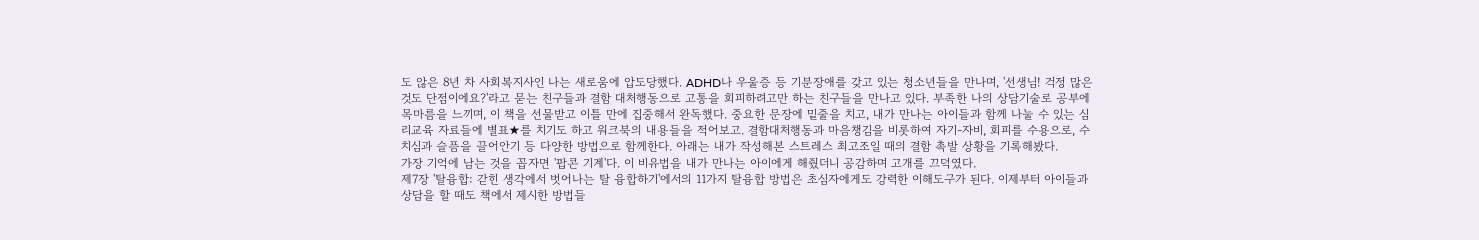도 않은 8년 차 사회복지사인 나는 새로움에 압도당했다. ADHD나 우울증 등 기분장애를 갖고 있는 청소년들을 만나며, '선생님! 걱정 많은 것도 단점이에요?'라고 묻는 친구들과 결함 대처행동으로 고통을 회피하려고만 하는 친구들을 만나고 있다. 부족한 나의 상담기술로 공부에 목마름을 느끼며, 이 책을 선물받고 이틀 만에 집중해서 완독했다. 중요한 문장에 밑줄을 치고, 내가 만나는 아이들과 함께 나눌 수 있는 심리교육 자료들에 별표★를 치기도 하고 워크북의 내용들을 적어보고. 결함대처행동과 마음챙김을 비롯하여 자기-자비, 회피를 수용으로, 수치심과 슬픔을 끌어안기 등 다양한 방법으로 함께한다. 아래는 내가 작성해본 스트레스 최고조일 때의 결함 촉발 상황을 기록해봤다.
가장 기억에 남는 것을 꼽자면 '팝콘 기계'다. 이 비유법을 내가 만나는 아이에게 해줬더니 공감하며 고개를 끄덕였다.
제7장 '탈융합: 갇힌 생각에서 벗어나는 탈 융합하기'에서의 11가지 탈융합 방법은 초심자에게도 강력한 이해도구가 된다. 이제부터 아이들과 상담을 할 때도 책에서 제시한 방법들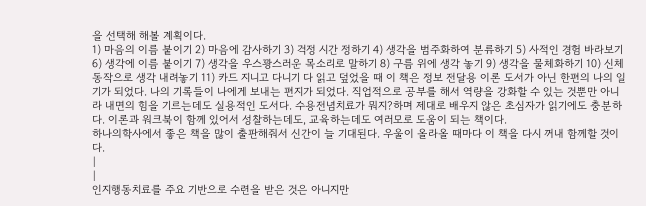을 선택해 해볼 계획이다.
1) 마음의 이름 붙이기 2) 마음에 감사하기 3) 걱정 시간 정하기 4) 생각을 범주화하여 분류하기 5) 사적인 경험 바라보기 6) 생각에 이름 붙이기 7) 생각을 우스꽝스러운 목소리로 말하기 8) 구름 위에 생각 놓기 9) 생각을 물체화하기 10) 신체동작으로 생각 내려놓기 11) 카드 지니고 다니기 다 읽고 덮었을 때 이 책은 정보 전달용 이론 도서가 아닌 한편의 나의 일기가 되었다. 나의 기록들이 나에게 보내는 편지가 되었다. 직업적으로 공부를 해서 역량을 강화할 수 있는 것뿐만 아니라 내면의 힘을 기르는데도 실용적인 도서다. 수용전념치료가 뭐지?하며 제대로 배우지 않은 초심자가 읽기에도 충분하다. 이론과 워크북이 함께 있어서 성찰하는데도, 교육하는데도 여러모로 도움이 되는 책이다.
하나의학사에서 좋은 책을 많이 출판해줘서 신간이 늘 기대된다. 우울이 올라올 때마다 이 책을 다시 꺼내 함께할 것이다.
|
|
인지행동치료를 주요 기반으로 수련을 받은 것은 아니지만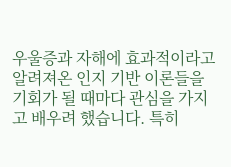우울증과 자해에 효과적이라고 알려져온 인지 기반 이론들을 기회가 될 때마다 관심을 가지고 배우려 했습니다. 특히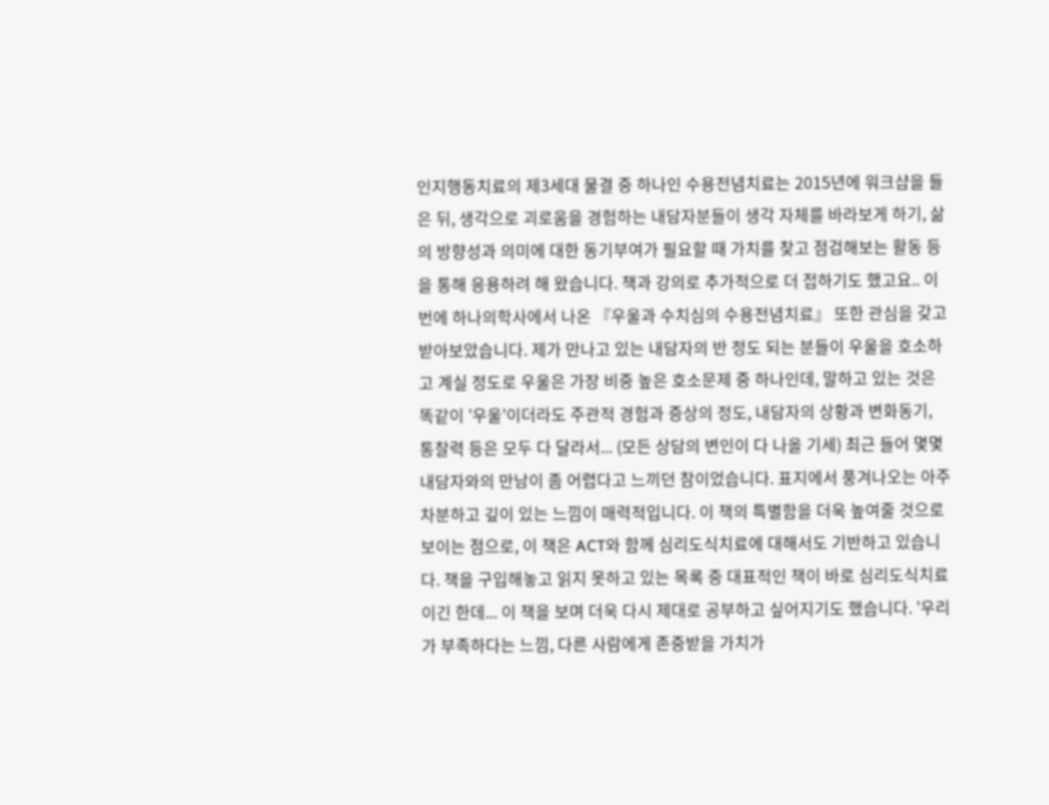인지행동치료의 제3세대 물결 중 하나인 수용전념치료는 2015년에 워크샵을 들은 뒤, 생각으로 괴로움을 경험하는 내담자분들이 생각 자체를 바라보게 하기, 삶의 방향성과 의미에 대한 동기부여가 필요할 때 가치를 찾고 점검해보는 활동 등을 통해 응용하려 해 왔습니다. 책과 강의로 추가적으로 더 접하기도 했고요.. 이번에 하나의학사에서 나온 『우울과 수치심의 수용전념치료』 또한 관심을 갖고 받아보았습니다. 제가 만나고 있는 내담자의 반 정도 되는 분들이 우울을 호소하고 계실 정도로 우울은 가장 비중 높은 호소문제 중 하나인데, 말하고 있는 것은 똑같이 '우울'이더라도 주관적 경험과 증상의 정도, 내담자의 상황과 변화동기, 통찰력 등은 모두 다 달라서... (모든 상담의 변인이 다 나올 기세) 최근 들어 몇몇 내담자와의 만남이 좀 어렵다고 느끼던 참이었습니다. 표지에서 풍겨나오는 아주 차분하고 깊이 있는 느낌이 매력적입니다. 이 책의 특별함을 더욱 높여줄 것으로 보이는 점으로, 이 책은 ACT와 함께 심리도식치료에 대해서도 기반하고 있습니다. 책을 구입해놓고 읽지 못하고 있는 목록 중 대표적인 책이 바로 심리도식치료이긴 한데... 이 책을 보며 더욱 다시 제대로 공부하고 싶어지기도 했습니다. '우리가 부족하다는 느낌, 다른 사람에게 존중받을 가치가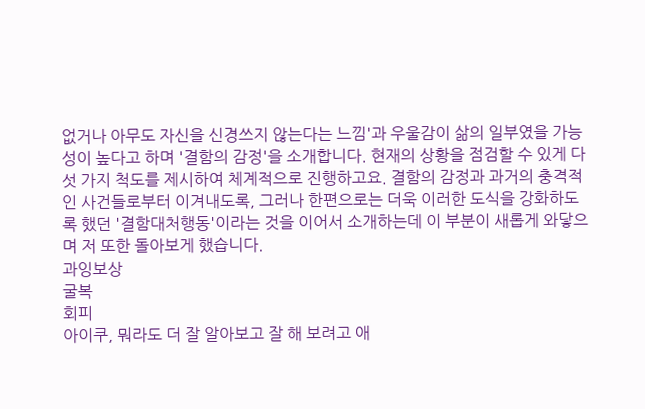없거나 아무도 자신을 신경쓰지 않는다는 느낌'과 우울감이 삶의 일부였을 가능성이 높다고 하며 '결함의 감정'을 소개합니다. 현재의 상황을 점검할 수 있게 다섯 가지 척도를 제시하여 체계적으로 진행하고요. 결함의 감정과 과거의 충격적인 사건들로부터 이겨내도록, 그러나 한편으로는 더욱 이러한 도식을 강화하도록 했던 '결함대처행동'이라는 것을 이어서 소개하는데 이 부분이 새롭게 와닿으며 저 또한 돌아보게 했습니다.
과잉보상
굴복
회피
아이쿠, 뭐라도 더 잘 알아보고 잘 해 보려고 애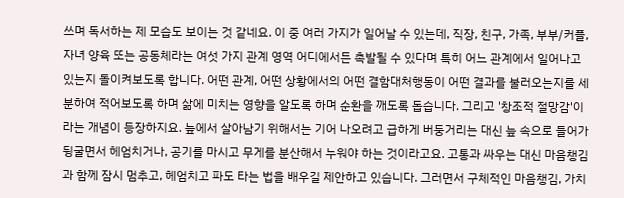쓰며 독서하는 제 모습도 보이는 것 같네요. 이 중 여러 가지가 일어날 수 있는데, 직장, 친구, 가족, 부부/커플, 자녀 양육 또는 공동체라는 여섯 가지 관계 영역 어디에서든 촉발될 수 있다며 특히 어느 관계에서 일어나고 있는지 돌이켜보도록 합니다. 어떤 관계, 어떤 상황에서의 어떤 결함대처행동이 어떤 결과를 불러오는지를 세분하여 적어보도록 하며 삶에 미치는 영향을 알도록 하며 순환을 깨도록 돕습니다. 그리고 '창조적 절망감'이라는 개념이 등장하지요. 늪에서 살아남기 위해서는 기어 나오려고 급하게 버둥거리는 대신 늪 속으로 들어가 뒹굴면서 헤엄치거나, 공기를 마시고 무게를 분산해서 누워야 하는 것이라고요. 고통과 싸우는 대신 마음챙김과 함께 잠시 멈추고, 헤엄치고 파도 타는 법을 배우길 제안하고 있습니다. 그러면서 구체적인 마음챙김, 가치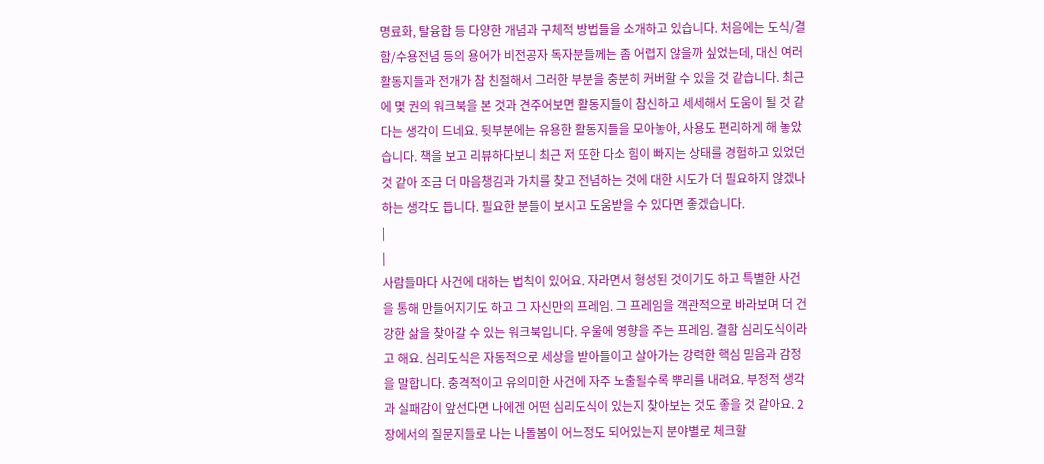명료화, 탈융합 등 다양한 개념과 구체적 방법들을 소개하고 있습니다. 처음에는 도식/결함/수용전념 등의 용어가 비전공자 독자분들께는 좀 어렵지 않을까 싶었는데, 대신 여러 활동지들과 전개가 참 친절해서 그러한 부분을 충분히 커버할 수 있을 것 같습니다. 최근에 몇 권의 워크북을 본 것과 견주어보면 활동지들이 참신하고 세세해서 도움이 될 것 같다는 생각이 드네요. 뒷부분에는 유용한 활동지들을 모아놓아, 사용도 편리하게 해 놓았습니다. 책을 보고 리뷰하다보니 최근 저 또한 다소 힘이 빠지는 상태를 경험하고 있었던 것 같아 조금 더 마음챙김과 가치를 찾고 전념하는 것에 대한 시도가 더 필요하지 않겠나 하는 생각도 듭니다. 필요한 분들이 보시고 도움받을 수 있다면 좋겠습니다.
|
|
사람들마다 사건에 대하는 법칙이 있어요. 자라면서 형성된 것이기도 하고 특별한 사건을 통해 만들어지기도 하고 그 자신만의 프레임. 그 프레임을 객관적으로 바라보며 더 건강한 삶을 찾아갈 수 있는 워크북입니다. 우울에 영향을 주는 프레임. 결함 심리도식이라고 해요. 심리도식은 자동적으로 세상을 받아들이고 살아가는 강력한 핵심 믿음과 감정을 말합니다. 충격적이고 유의미한 사건에 자주 노출될수록 뿌리를 내려요. 부정적 생각과 실패감이 앞선다면 나에겐 어떤 심리도식이 있는지 찾아보는 것도 좋을 것 같아요. 2장에서의 질문지들로 나는 나돌봄이 어느정도 되어있는지 분야별로 체크할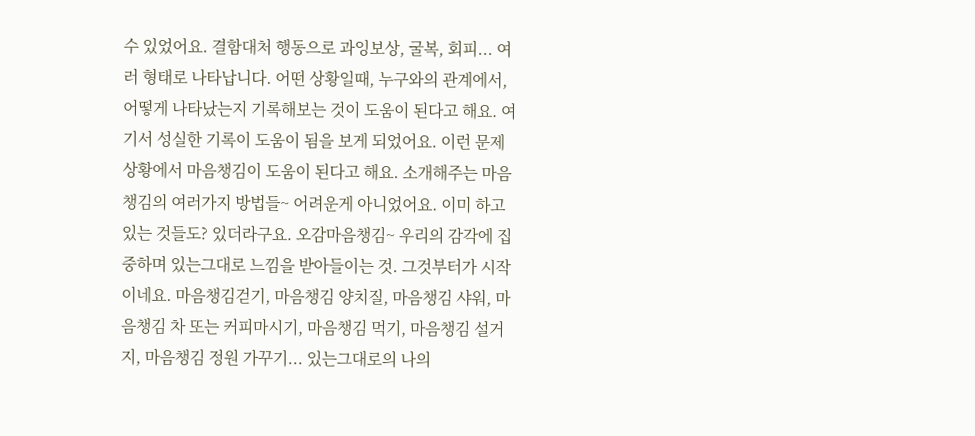수 있었어요. 결함대처 행동으로 과잉보상, 굴복, 회피... 여러 형태로 나타납니다. 어떤 상황일때, 누구와의 관계에서, 어떻게 나타났는지 기록해보는 것이 도움이 된다고 해요. 여기서 성실한 기록이 도움이 됨을 보게 되었어요. 이런 문제 상황에서 마음챙김이 도움이 된다고 해요. 소개해주는 마음챙김의 여러가지 방법들~ 어려운게 아니었어요. 이미 하고 있는 것들도? 있더라구요. 오감마음챙김~ 우리의 감각에 집중하며 있는그대로 느낌을 받아들이는 것. 그것부터가 시작이네요. 마음챙김걷기, 마음챙김 양치질, 마음챙김 샤워, 마음챙김 차 또는 커피마시기, 마음챙김 먹기, 마음챙김 설거지, 마음챙김 정원 가꾸기... 있는그대로의 나의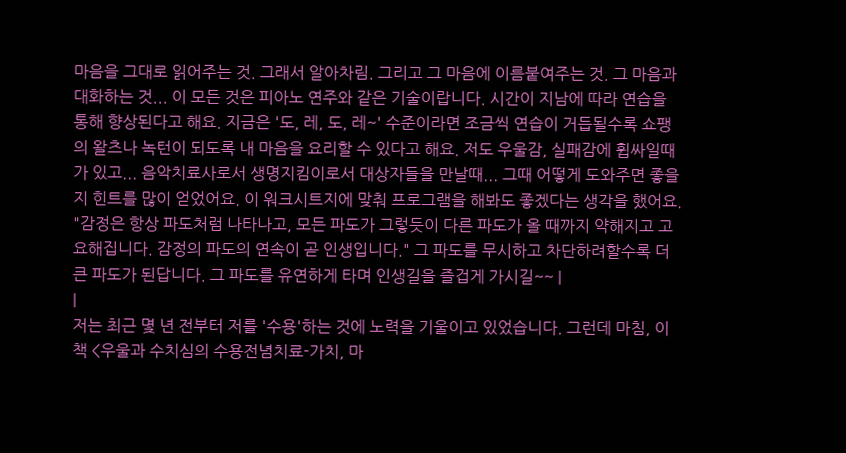마음을 그대로 읽어주는 것. 그래서 알아차림. 그리고 그 마음에 이름붙여주는 것. 그 마음과 대화하는 것... 이 모든 것은 피아노 연주와 같은 기술이랍니다. 시간이 지남에 따라 연습을 통해 향상된다고 해요. 지금은 '도, 레, 도, 레~' 수준이라면 조금씩 연습이 거듭될수록 쇼팽의 왈츠나 녹턴이 되도록 내 마음을 요리할 수 있다고 해요. 저도 우울감, 실패감에 휩싸일때가 있고... 음악치료사로서 생명지킴이로서 대상자들을 만날때... 그때 어떻게 도와주면 좋을지 힌트를 많이 얻었어요. 이 워크시트지에 맞춰 프로그램을 해봐도 좋겠다는 생각을 했어요. "감정은 항상 파도처럼 나타나고, 모든 파도가 그렇듯이 다른 파도가 올 때까지 약해지고 고요해집니다. 감정의 파도의 연속이 곧 인생입니다." 그 파도를 무시하고 차단하려할수록 더 큰 파도가 된답니다. 그 파도를 유연하게 타며 인생길을 즐겁게 가시길~~ |
|
저는 최근 몇 년 전부터 저를 '수용'하는 것에 노력을 기울이고 있었습니다. 그런데 마침, 이 책 <우울과 수치심의 수용전념치료-가치, 마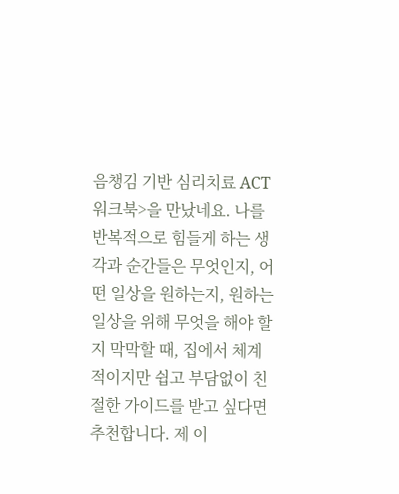음챙김 기반 심리치료 ACT 워크북>을 만났네요. 나를 반복적으로 힘들게 하는 생각과 순간들은 무엇인지, 어떤 일상을 원하는지, 원하는 일상을 위해 무엇을 해야 할지 막막할 때, 집에서 체계적이지만 쉽고 부담없이 친절한 가이드를 받고 싶다면 추천합니다. 제 이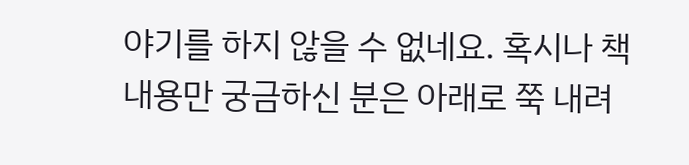야기를 하지 않을 수 없네요. 혹시나 책 내용만 궁금하신 분은 아래로 쭉 내려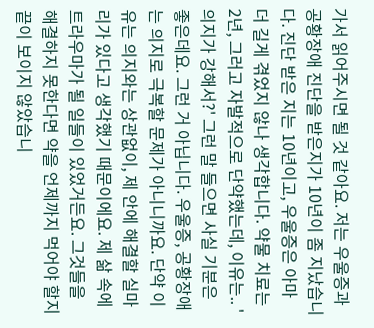가서 읽어주시면 될 것 같아요. 저는 우울증과 공황장애 진단을 받은지가 10년이 좀 지났습니다. 진단 받은 지는 10년이고, 우울증은 아마 더 길게 겪었지 않나 생각합니다. 약물 치료는 2년, 그러고 자발적으로 단약했는데, 이유는.. '의지가 강해서?' 그런 말 들으면 사실 기분은 좋은데요. 그런 거 아닙니다. 우울증, 공황장애는 의지로 극복할 문제가 아니니까요. 단약 이유는 의지와는 상관없이, 제 안에 해결할 실마리가 있다고 생각했기 때문이에요. 제 삶 속에 트라우마가 될 일들이 있었거든요. 그것들을 해결하지 못한다면 약을 언제까지 먹어야 할지 끝이 보이지 않았습니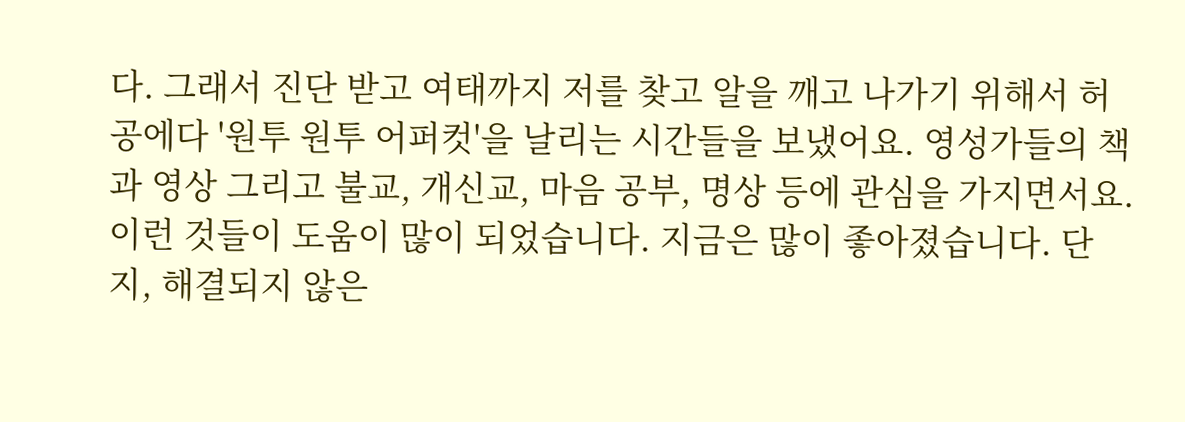다. 그래서 진단 받고 여태까지 저를 찾고 알을 깨고 나가기 위해서 허공에다 '원투 원투 어퍼컷'을 날리는 시간들을 보냈어요. 영성가들의 책과 영상 그리고 불교, 개신교, 마음 공부, 명상 등에 관심을 가지면서요. 이런 것들이 도움이 많이 되었습니다. 지금은 많이 좋아졌습니다. 단지, 해결되지 않은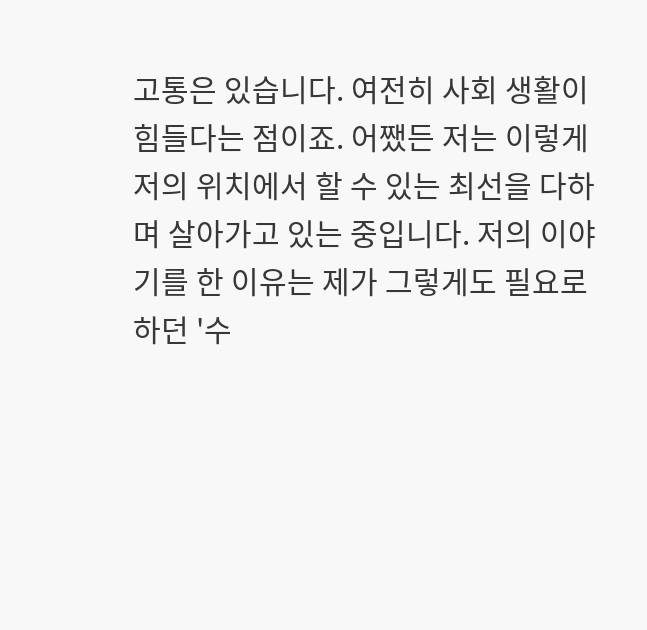고통은 있습니다. 여전히 사회 생활이 힘들다는 점이죠. 어쨌든 저는 이렇게 저의 위치에서 할 수 있는 최선을 다하며 살아가고 있는 중입니다. 저의 이야기를 한 이유는 제가 그렇게도 필요로 하던 '수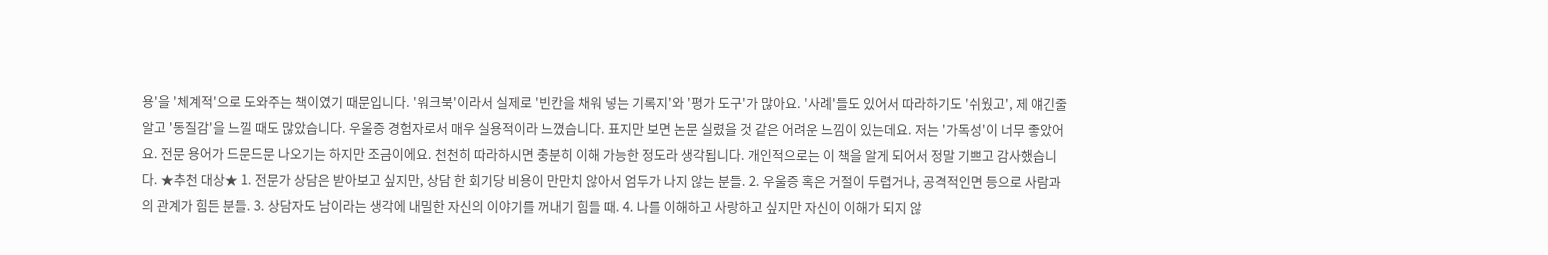용'을 '체계적'으로 도와주는 책이였기 때문입니다. '워크북'이라서 실제로 '빈칸을 채워 넣는 기록지'와 '평가 도구'가 많아요. '사례'들도 있어서 따라하기도 '쉬웠고', 제 얘긴줄 알고 '동질감'을 느낄 때도 많았습니다. 우울증 경험자로서 매우 실용적이라 느꼈습니다. 표지만 보면 논문 실렸을 것 같은 어려운 느낌이 있는데요. 저는 '가독성'이 너무 좋았어요. 전문 용어가 드문드문 나오기는 하지만 조금이에요. 천천히 따라하시면 충분히 이해 가능한 정도라 생각됩니다. 개인적으로는 이 책을 알게 되어서 정말 기쁘고 감사했습니다. ★추천 대상★ 1. 전문가 상담은 받아보고 싶지만, 상담 한 회기당 비용이 만만치 않아서 엄두가 나지 않는 분들. 2. 우울증 혹은 거절이 두렵거나, 공격적인면 등으로 사람과의 관계가 힘든 분들. 3. 상담자도 남이라는 생각에 내밀한 자신의 이야기를 꺼내기 힘들 때. 4. 나를 이해하고 사랑하고 싶지만 자신이 이해가 되지 않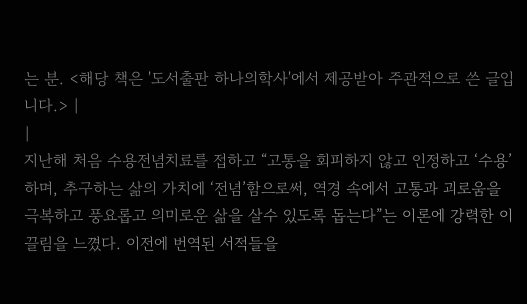는 분. <해당 책은 '도서출판 하나의학사'에서 제공받아 주관적으로 쓴 글입니다.> |
|
지난해 처음 수용전념치료를 접하고 “고통을 회피하지 않고 인정하고 ‘수용’하며, 추구하는 삶의 가치에 ‘전념’함으로써, 역경 속에서 고통과 괴로움을 극복하고 풍요롭고 의미로운 삶을 살수 있도록 돕는다”는 이론에 강력한 이끌림을 느꼈다. 이전에 번역된 서적들을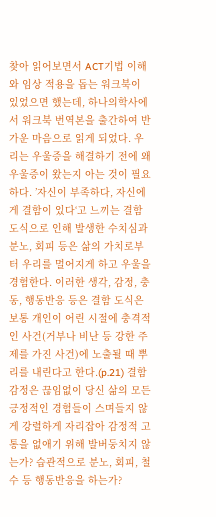찾아 읽어보면서 ACT기법 이해와 임상 적용을 돕는 워크북이 있었으면 했는데, 하나의학사에서 워크북 번역본을 출간하여 반가운 마음으로 읽게 되었다. 우리는 우울증을 해결하기 전에 왜 우울증이 왔는지 아는 것이 필요하다. ’자신이 부족하다, 자신에게 결함이 있다‘고 느끼는 결함 도식으로 인해 발생한 수치심과 분노, 회피 등은 삶의 가치로부터 우리를 멀어지게 하고 우울을 경험한다. 이러한 생각, 감정, 충동, 행동반응 등은 결함 도식은 보통 개인이 어린 시절에 충격적인 사건(거부나 비난 등 강한 주제를 가진 사건)에 노출될 때 뿌리를 내린다고 한다.(p.21) 결함 감정은 끊임없이 당신 삶의 모든 긍정적인 경험들이 스며들지 않게 강렬하게 자리잡아 감정적 고통을 없애기 위해 발버둥치지 않는가? 습관적으로 분노, 회피, 철수 등 행동반응을 하는가?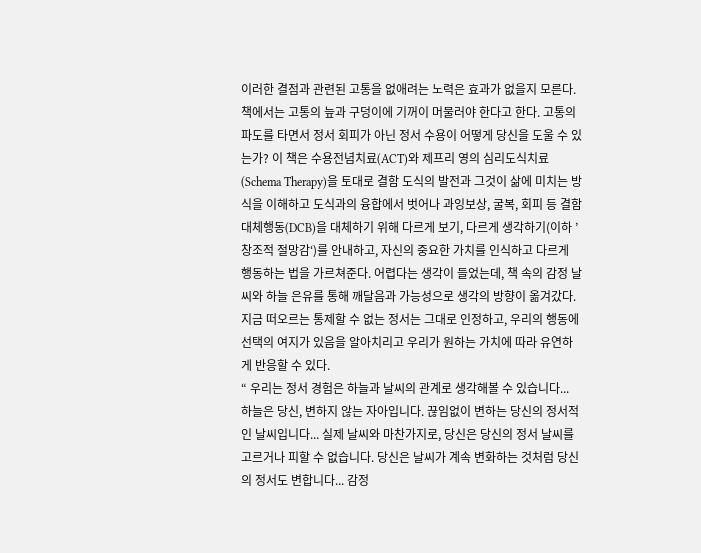이러한 결점과 관련된 고통을 없애려는 노력은 효과가 없을지 모른다. 책에서는 고통의 늪과 구덩이에 기꺼이 머물러야 한다고 한다. 고통의 파도를 타면서 정서 회피가 아닌 정서 수용이 어떻게 당신을 도울 수 있는가? 이 책은 수용전념치료(ACT)와 제프리 영의 심리도식치료(Schema Therapy)을 토대로 결함 도식의 발전과 그것이 삶에 미치는 방식을 이해하고 도식과의 융합에서 벗어나 과잉보상, 굴복, 회피 등 결함대체행동(DCB)을 대체하기 위해 다르게 보기, 다르게 생각하기(이하 ’창조적 절망감‘)를 안내하고, 자신의 중요한 가치를 인식하고 다르게 행동하는 법을 가르쳐준다. 어렵다는 생각이 들었는데, 책 속의 감정 날씨와 하늘 은유를 통해 깨달음과 가능성으로 생각의 방향이 옮겨갔다. 지금 떠오르는 통제할 수 없는 정서는 그대로 인정하고, 우리의 행동에 선택의 여지가 있음을 알아치리고 우리가 원하는 가치에 따라 유연하게 반응할 수 있다.
“ 우리는 정서 경험은 하늘과 날씨의 관계로 생각해볼 수 있습니다... 하늘은 당신, 변하지 않는 자아입니다. 끊임없이 변하는 당신의 정서적인 날씨입니다... 실제 날씨와 마찬가지로, 당신은 당신의 정서 날씨를 고르거나 피할 수 없습니다. 당신은 날씨가 계속 변화하는 것처럼 당신의 정서도 변합니다... 감정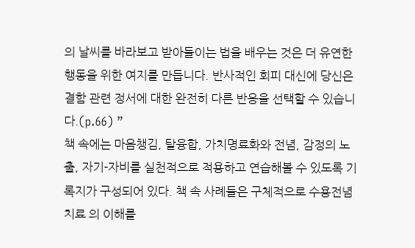의 날씨를 바라보고 받아들이는 법을 배우는 것은 더 유연한 행동을 위한 여지를 만듭니다. 반사적인 회피 대신에 당신은 결함 관련 정서에 대한 완전히 다른 반응을 선택할 수 있습니다.(p.66) ”
책 속에는 마음챙김, 탈융합, 가치명료화와 전념, 감정의 노출, 자기-자비를 실천적으로 적용하고 연습해볼 수 있도록 기록지가 구성되어 있다. 책 속 사례들은 구체적으로 수용전념치료 의 이해를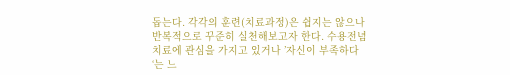돕는다. 각각의 훈련(치료과정)은 쉽지는 않으나 반복적으로 꾸준히 실천해보고자 한다. 수용전념치료에 관심을 가지고 있거나 ’자신이 부족하다‘는 느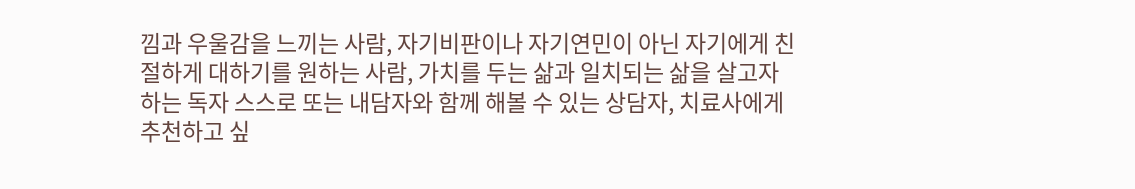낌과 우울감을 느끼는 사람, 자기비판이나 자기연민이 아닌 자기에게 친절하게 대하기를 원하는 사람, 가치를 두는 삶과 일치되는 삶을 살고자 하는 독자 스스로 또는 내담자와 함께 해볼 수 있는 상담자, 치료사에게 추천하고 싶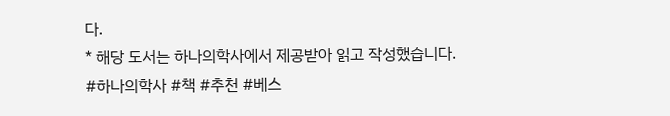다.
* 해당 도서는 하나의학사에서 제공받아 읽고 작성했습니다.
#하나의학사 #책 #추천 #베스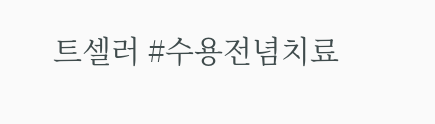트셀러 #수용전념치료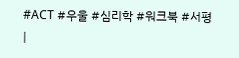#ACT #우울 #심리학 #워크북 #서평
|